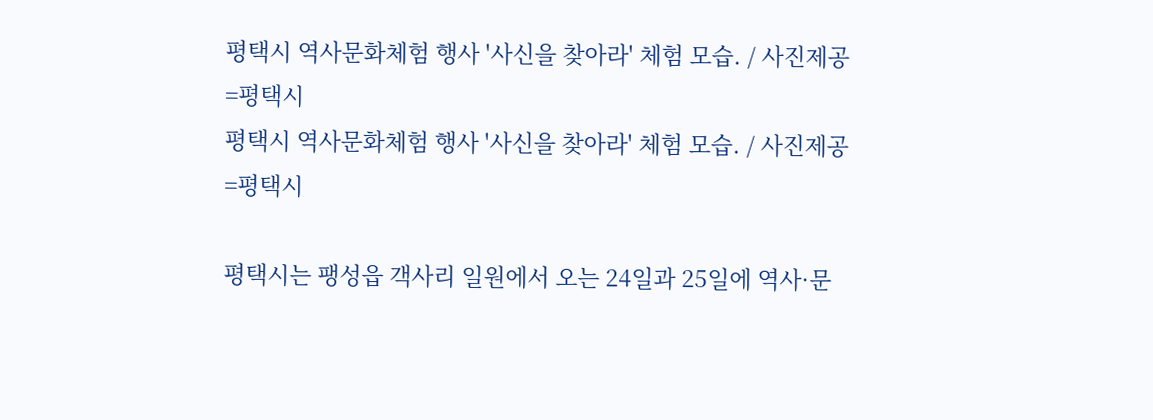평택시 역사문화체험 행사 '사신을 찾아라' 체험 모습. / 사진제공=평택시
평택시 역사문화체험 행사 '사신을 찾아라' 체험 모습. / 사진제공=평택시

평택시는 팽성읍 객사리 일원에서 오는 24일과 25일에 역사·문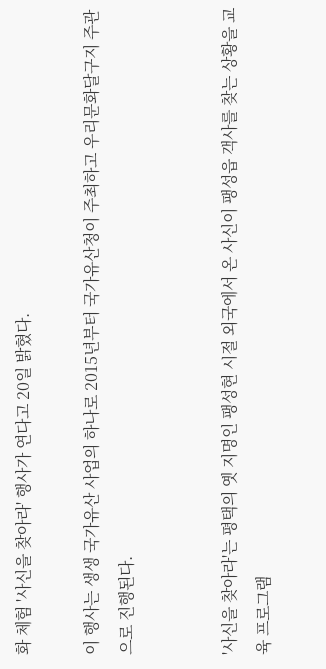화 체험 '사신을 찾아라' 행사가 연다고 20일 밝혔다.

이 행사는 생생 국가유산 사업의 하나로 2015년부터 국가유산청이 주최하고 우리문화달구지 주관으로 진행된다.


'사신을 찾아라'는 평택의 옛 지명인 팽성현 시절 외국에서 온 사신이 팽성읍 객사를 찾는 상황을 교육 프로그램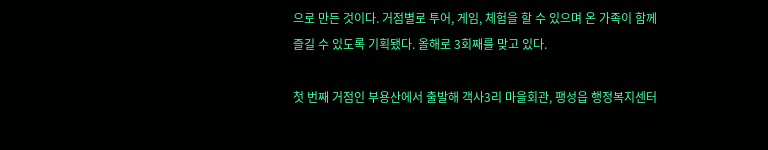으로 만든 것이다. 거점별로 투어, 게임, 체험을 할 수 있으며 온 가족이 함께 즐길 수 있도록 기획됐다. 올해로 3회째를 맞고 있다.

첫 번째 거점인 부용산에서 출발해 객사3리 마을회관, 팽성읍 행정복지센터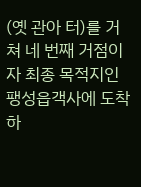(옛 관아 터)를 거쳐 네 번째 거점이자 최종 목적지인 팽성읍객사에 도착하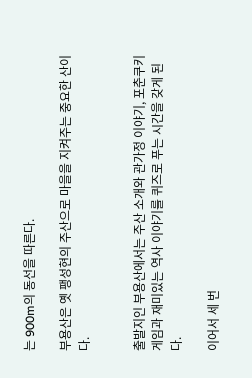는 900m의 동선을 따른다.

부용산은 옛 팽성현의 주산으로 마을을 지켜주는 중요한 산이다.


출발지인 부용산에서는 주산 소개와 관가정 이야기, 포춘쿠키 게임과 재미있는 역사 이야기를 퀴즈로 푸는 시간을 갖게 된다.

이어서 세 번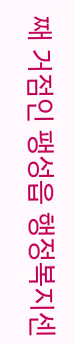째 거점인 팽성읍 행정복지센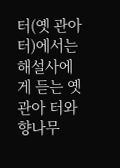터(옛 관아 터)에서는 해설사에게 듣는 옛 관아 터와 향나무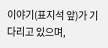이야기(표지석 앞)가 기다리고 있으며,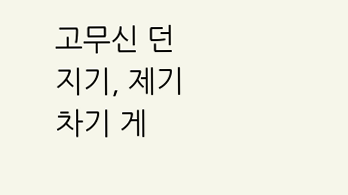고무신 던지기, 제기차기 게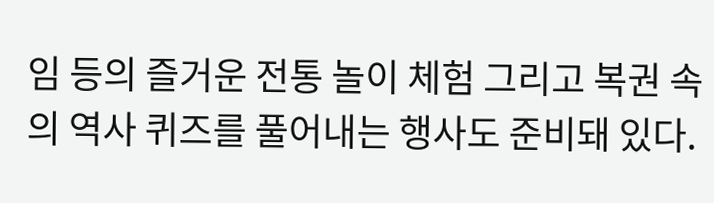임 등의 즐거운 전통 놀이 체험 그리고 복권 속의 역사 퀴즈를 풀어내는 행사도 준비돼 있다.